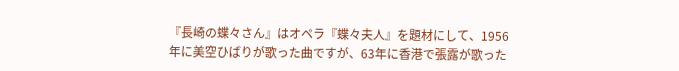『長崎の蝶々さん』はオペラ『蝶々夫人』を題材にして、1956年に美空ひばりが歌った曲ですが、63年に香港で張露が歌った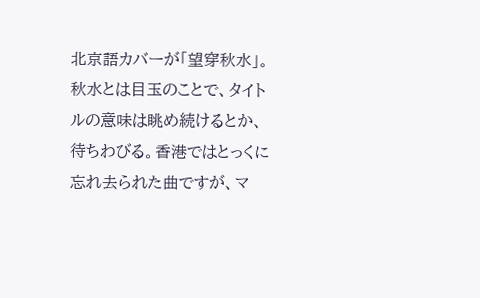北京語カバーが「望穿秋水」。秋水とは目玉のことで、タイトルの意味は眺め続けるとか、待ちわびる。香港ではとっくに忘れ去られた曲ですが、マ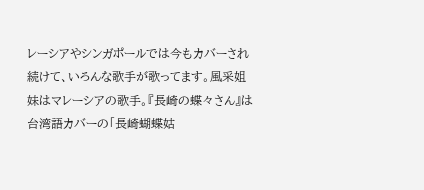レーシアやシンガポールでは今もカバーされ続けて、いろんな歌手が歌ってます。風采姐妹はマレーシアの歌手。『長崎の蝶々さん』は台湾語カバーの「長崎蝴蝶姑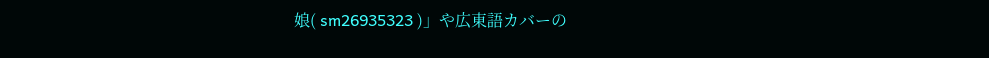娘( sm26935323 )」や広東語カバーの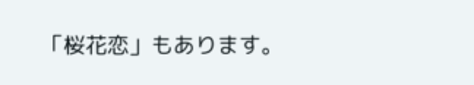「桜花恋」もあります。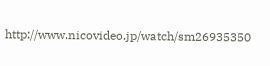http://www.nicovideo.jp/watch/sm26935350